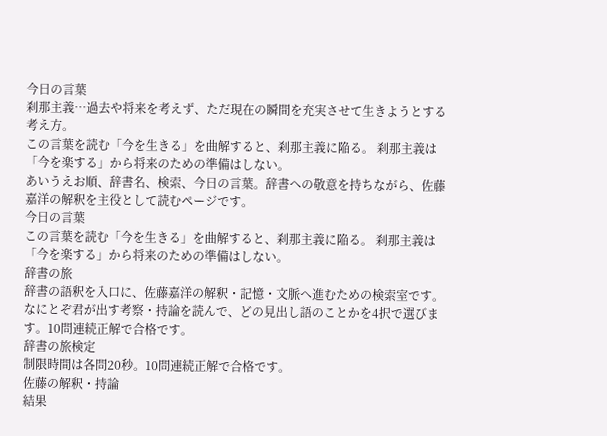今日の言葉
刹那主義…過去や将来を考えず、ただ現在の瞬間を充実させて生きようとする考え方。
この言葉を読む「今を生きる」を曲解すると、刹那主義に陥る。 刹那主義は「今を楽する」から将来のための準備はしない。
あいうえお順、辞書名、検索、今日の言葉。辞書への敬意を持ちながら、佐藤嘉洋の解釈を主役として読むページです。
今日の言葉
この言葉を読む「今を生きる」を曲解すると、刹那主義に陥る。 刹那主義は「今を楽する」から将来のための準備はしない。
辞書の旅
辞書の語釈を入口に、佐藤嘉洋の解釈・記憶・文脈へ進むための検索室です。
なにとぞ君が出す考察・持論を読んで、どの見出し語のことかを4択で選びます。10問連続正解で合格です。
辞書の旅検定
制限時間は各問20秒。10問連続正解で合格です。
佐藤の解釈・持論
結果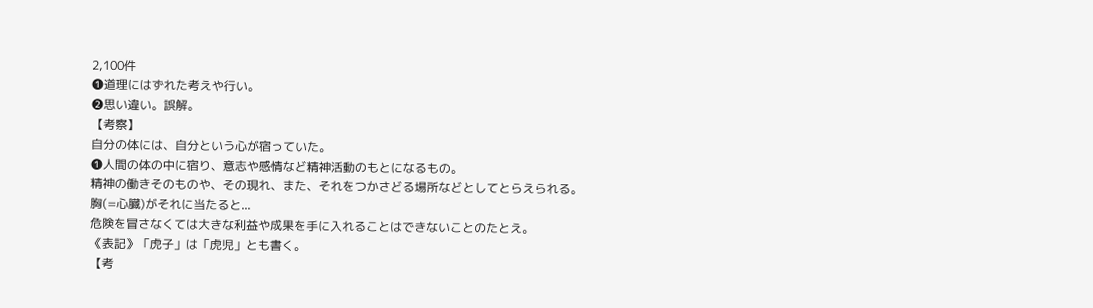2,100件
❶道理にはずれた考えや行い。
❷思い違い。誤解。
【考察】
自分の体には、自分という心が宿っていた。
❶人間の体の中に宿り、意志や感情など精神活動のもとになるもの。
精神の働きそのものや、その現れ、また、それをつかさどる場所などとしてとらえられる。
胸(=心臓)がそれに当たると...
危険を冒さなくては大きな利益や成果を手に入れることはできないことのたとえ。
《表記》「虎子」は「虎児」とも書く。
【考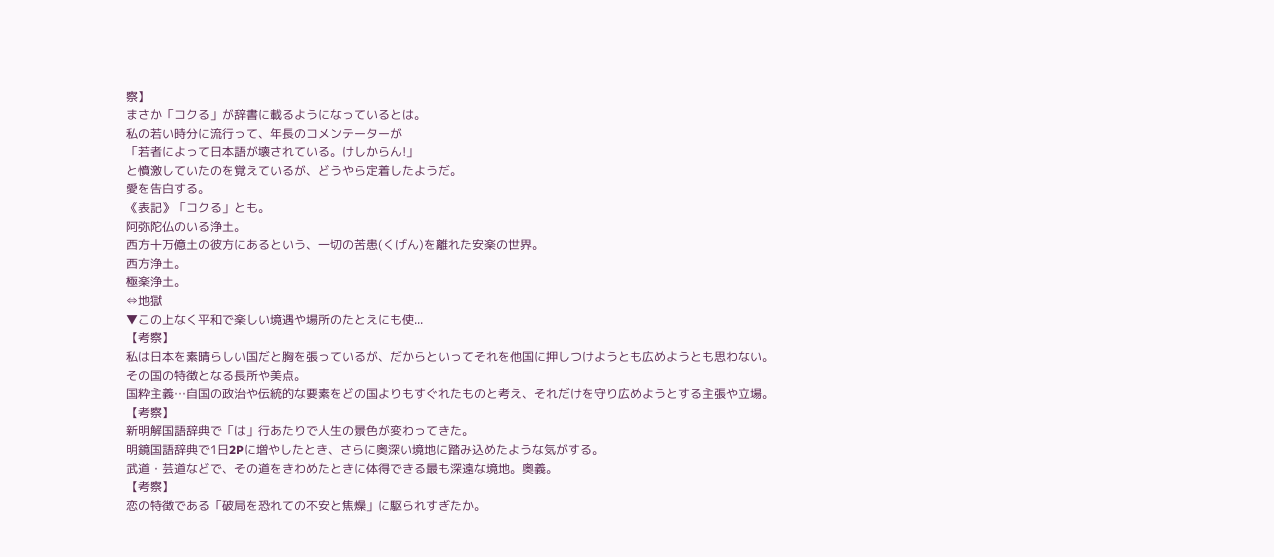察】
まさか「コクる」が辞書に載るようになっているとは。
私の若い時分に流行って、年長のコメンテーターが
「若者によって日本語が壊されている。けしからん!」
と憤激していたのを覚えているが、どうやら定着したようだ。
愛を告白する。
《表記》「コクる」とも。
阿弥陀仏のいる浄土。
西方十万億土の彼方にあるという、一切の苦患(くげん)を離れた安楽の世界。
西方浄土。
極楽浄土。
⇔地獄
▼この上なく平和で楽しい境遇や場所のたとえにも使...
【考察】
私は日本を素晴らしい国だと胸を張っているが、だからといってそれを他国に押しつけようとも広めようとも思わない。
その国の特徴となる長所や美点。
国粋主義…自国の政治や伝統的な要素をどの国よりもすぐれたものと考え、それだけを守り広めようとする主張や立場。
【考察】
新明解国語辞典で「は」行あたりで人生の景色が変わってきた。
明鏡国語辞典で1日2Pに増やしたとき、さらに奥深い境地に踏み込めたような気がする。
武道・芸道などで、その道をきわめたときに体得できる最も深遠な境地。奥義。
【考察】
恋の特徴である「破局を恐れての不安と焦燥」に駆られすぎたか。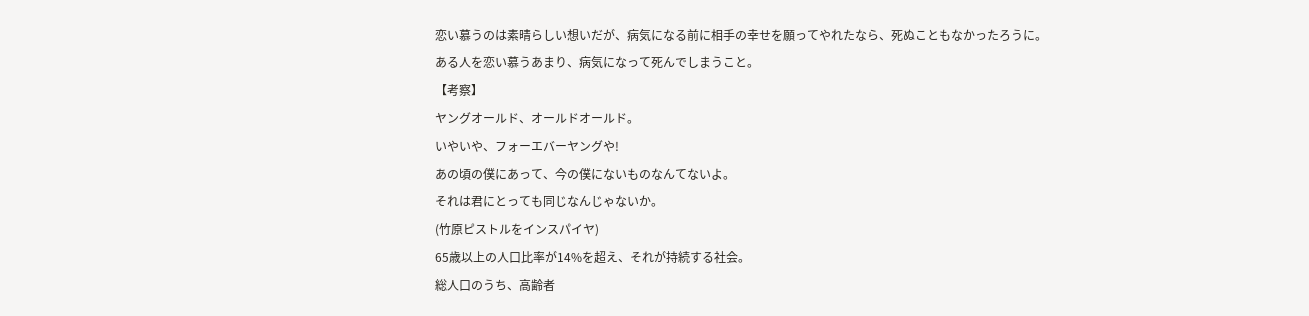恋い慕うのは素晴らしい想いだが、病気になる前に相手の幸せを願ってやれたなら、死ぬこともなかったろうに。
ある人を恋い慕うあまり、病気になって死んでしまうこと。
【考察】
ヤングオールド、オールドオールド。
いやいや、フォーエバーヤングや!
あの頃の僕にあって、今の僕にないものなんてないよ。
それは君にとっても同じなんじゃないか。
(竹原ピストルをインスパイヤ)
65歳以上の人口比率が14%を超え、それが持続する社会。
総人口のうち、高齢者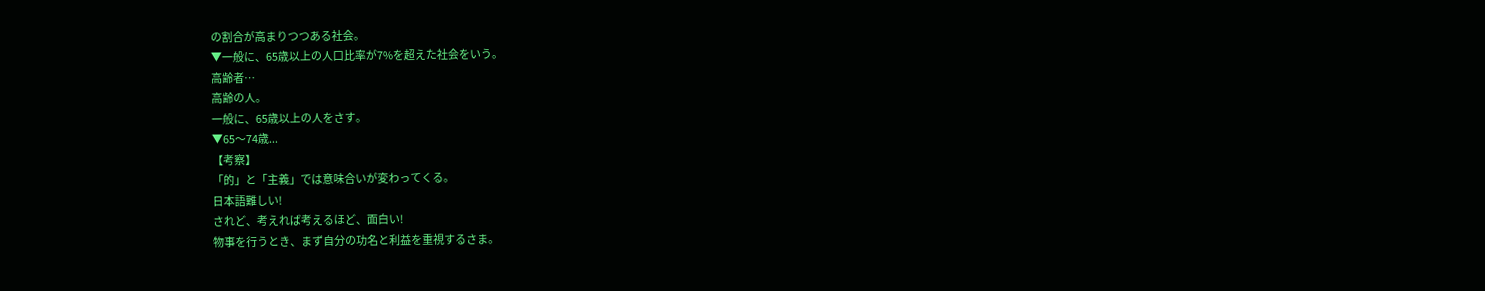の割合が高まりつつある社会。
▼一般に、65歳以上の人口比率が7%を超えた社会をいう。
高齢者…
高齢の人。
一般に、65歳以上の人をさす。
▼65〜74歳...
【考察】
「的」と「主義」では意味合いが変わってくる。
日本語難しい!
されど、考えれば考えるほど、面白い!
物事を行うとき、まず自分の功名と利益を重視するさま。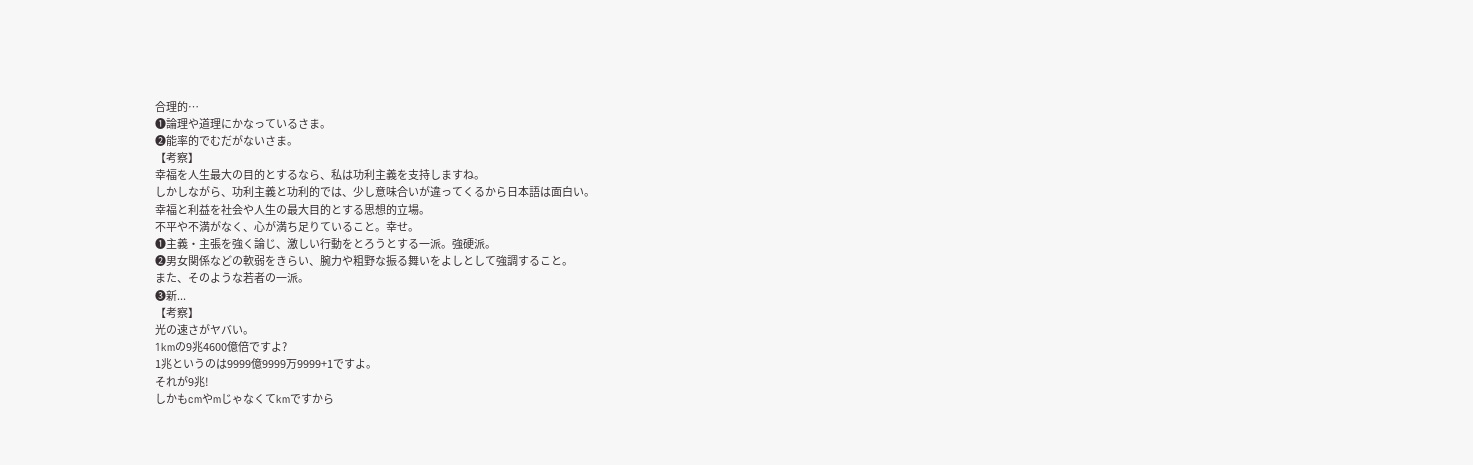合理的…
❶論理や道理にかなっているさま。
❷能率的でむだがないさま。
【考察】
幸福を人生最大の目的とするなら、私は功利主義を支持しますね。
しかしながら、功利主義と功利的では、少し意味合いが違ってくるから日本語は面白い。
幸福と利益を社会や人生の最大目的とする思想的立場。
不平や不満がなく、心が満ち足りていること。幸せ。
❶主義・主張を強く論じ、激しい行動をとろうとする一派。強硬派。
❷男女関係などの軟弱をきらい、腕力や粗野な振る舞いをよしとして強調すること。
また、そのような若者の一派。
❸新...
【考察】
光の速さがヤバい。
1kmの9兆4600億倍ですよ?
1兆というのは9999億9999万9999+1ですよ。
それが9兆!
しかもcmやmじゃなくてkmですから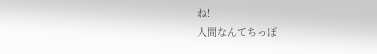ね!
人間なんてちっぽ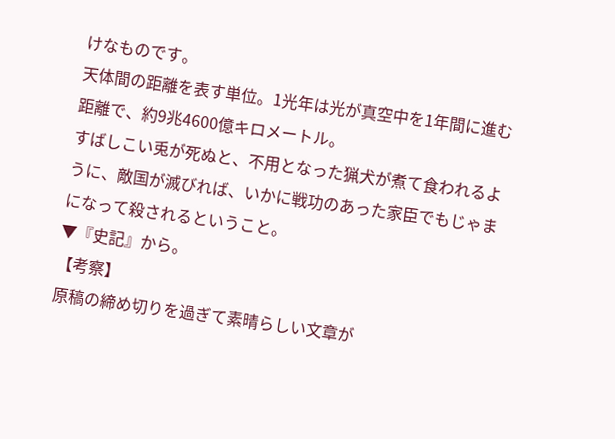けなものです。
天体間の距離を表す単位。1光年は光が真空中を1年間に進む距離で、約9兆4600億キロメートル。
すばしこい兎が死ぬと、不用となった猟犬が煮て食われるように、敵国が滅びれば、いかに戦功のあった家臣でもじゃまになって殺されるということ。
▼『史記』から。
【考察】
原稿の締め切りを過ぎて素晴らしい文章が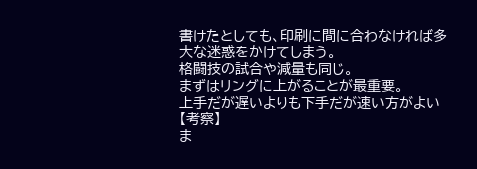書けたとしても、印刷に間に合わなければ多大な迷惑をかけてしまう。
格闘技の試合や減量も同じ。
まずはリングに上がることが最重要。
上手だが遅いよりも下手だが速い方がよい
【考察】
ま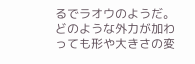るでラオウのようだ。
どのような外力が加わっても形や大きさの変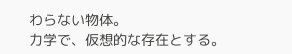わらない物体。
力学で、仮想的な存在とする。